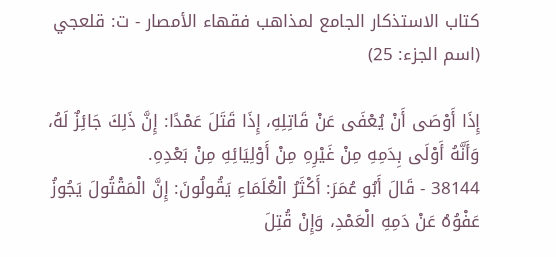كتاب الاستذكار الجامع لمذاهب فقهاء الأمصار - ت: قلعجي (اسم الجزء: 25)

إِذَا أَوْصَى أَنْ يُعْفَى عَنْ قَاتِلِهِ، إِذَا قَتَلَ عَمْدًا: إِنَّ ذَلِكَ جَائِزٌ لَهُ، وَأَنَّهُ أَوْلَى بِدَمِهِ مِنْ غَيْرِهِ مِنْ أَوْلِيَائِهِ مِنْ بَعْدِهِ.
38144 - قَالَ أَبُو عُمَرَ: أَكْثَرُ الْعُلَمَاءِ يَقُولُونَ: إِنَّ الْمَقْتُولَ يَجُوزُ عَفْوُهُ عَنْ دَمِهِ الْعَمْدِ، وَإِنْ قُتِلَ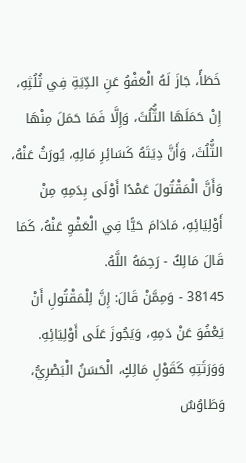خَطَأً، جَازَ لَهُ الْعَفْوُ عَنِ الدِّيَةِ فِي ثُلُثِهِ، إِنْ حَمَلَهَا الثُّلُثَ، وَإِلَّا فَمَا حَمَلَ مِنْهَا الثُّلُثَ، وَأَنَّ دِيَتَهُ كَسَائِرِ مَالِهِ، يُورَثُ عَنْهُ، وَأَنَّ الْمَقْتُولَ عَمْدًا أَوْلَى بِدَمِهِ مِنْ أَوْلِيَائِهِ، مَادَامَ حَيًّا فِي الْعَفْوِ عَنْهُ، كَمَا قَالَ مَالِكٌ - رَحِمَهُ اللَّهُ.
38145 - وَمِمَّنْ قَالَ: إِنَّ لِلْمَقْتُولِ أَنْ يَعْفُوَ عَنْ دَمِهِ، وَيَجُوزَ عَلَى أَوْلِيَائِهِ. وَوَرَثَتِهِ كَقَوْلِ مَالِكٍ، الْحَسَنُ الْبَصْرِيُّ، وَطَاوُسٌ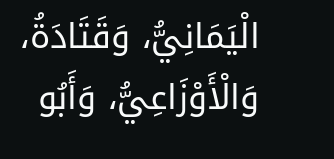الْيَمَانِيُّ، وَقَتَادَةُ، وَالْأَوْزَاعِيُّ، وَأَبُو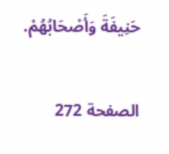حَنِيفَةَ وَأَصْحَابُهُمْ.

الصفحة 272